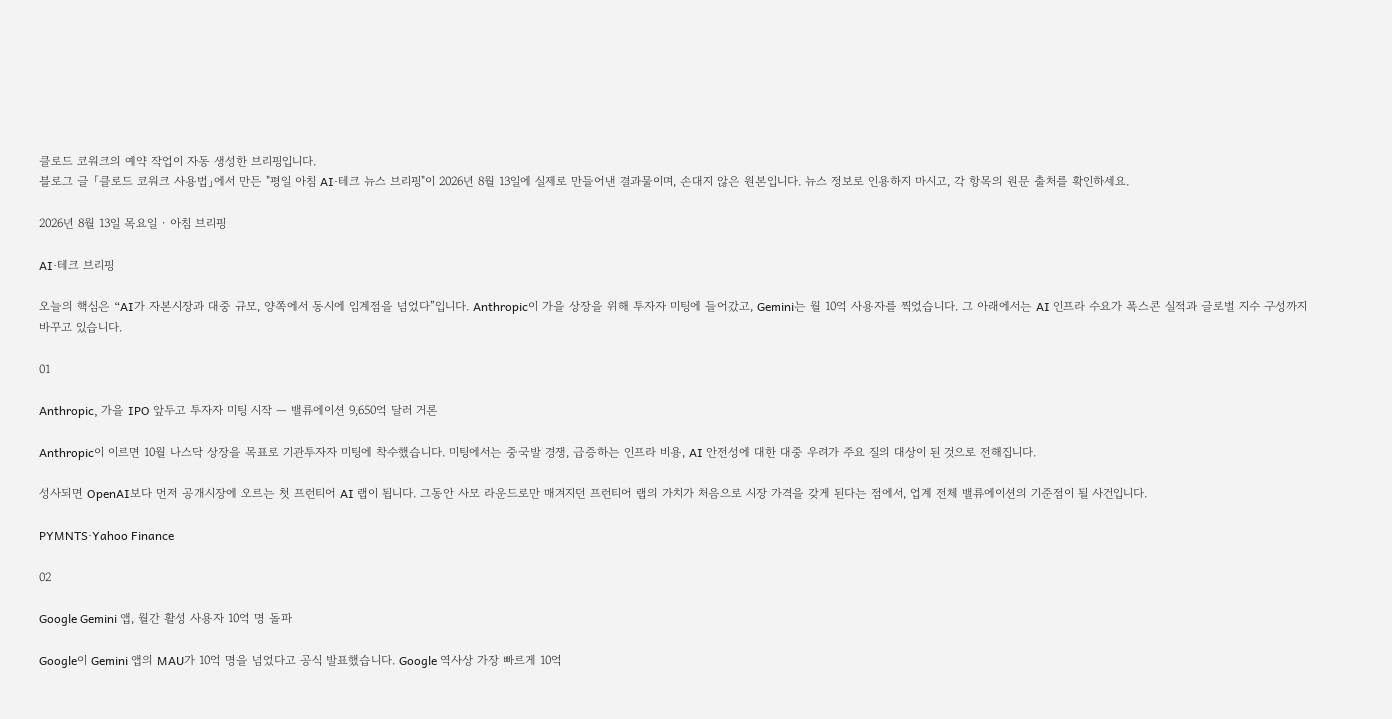클로드 코워크의 예약 작업이 자동 생성한 브리핑입니다.
블로그 글 「클로드 코워크 사용법」에서 만든 "평일 아침 AI·테크 뉴스 브리핑"이 2026년 8월 13일에 실제로 만들어낸 결과물이며, 손대지 않은 원본입니다. 뉴스 정보로 인용하지 마시고, 각 항목의 원문 출처를 확인하세요.

2026년 8월 13일 목요일 · 아침 브리핑

AI·테크 브리핑

오늘의 핵심은 “AI가 자본시장과 대중 규모, 양쪽에서 동시에 임계점을 넘었다”입니다. Anthropic이 가을 상장을 위해 투자자 미팅에 들어갔고, Gemini는 월 10억 사용자를 찍었습니다. 그 아래에서는 AI 인프라 수요가 폭스콘 실적과 글로벌 지수 구성까지 바꾸고 있습니다.

01

Anthropic, 가을 IPO 앞두고 투자자 미팅 시작 — 밸류에이션 9,650억 달러 거론

Anthropic이 이르면 10월 나스닥 상장을 목표로 기관투자자 미팅에 착수했습니다. 미팅에서는 중국발 경쟁, 급증하는 인프라 비용, AI 안전성에 대한 대중 우려가 주요 질의 대상이 된 것으로 전해집니다.

성사되면 OpenAI보다 먼저 공개시장에 오르는 첫 프런티어 AI 랩이 됩니다. 그동안 사모 라운드로만 매겨지던 프런티어 랩의 가치가 처음으로 시장 가격을 갖게 된다는 점에서, 업계 전체 밸류에이션의 기준점이 될 사건입니다.

PYMNTS·Yahoo Finance

02

Google Gemini 앱, 월간 활성 사용자 10억 명 돌파

Google이 Gemini 앱의 MAU가 10억 명을 넘었다고 공식 발표했습니다. Google 역사상 가장 빠르게 10억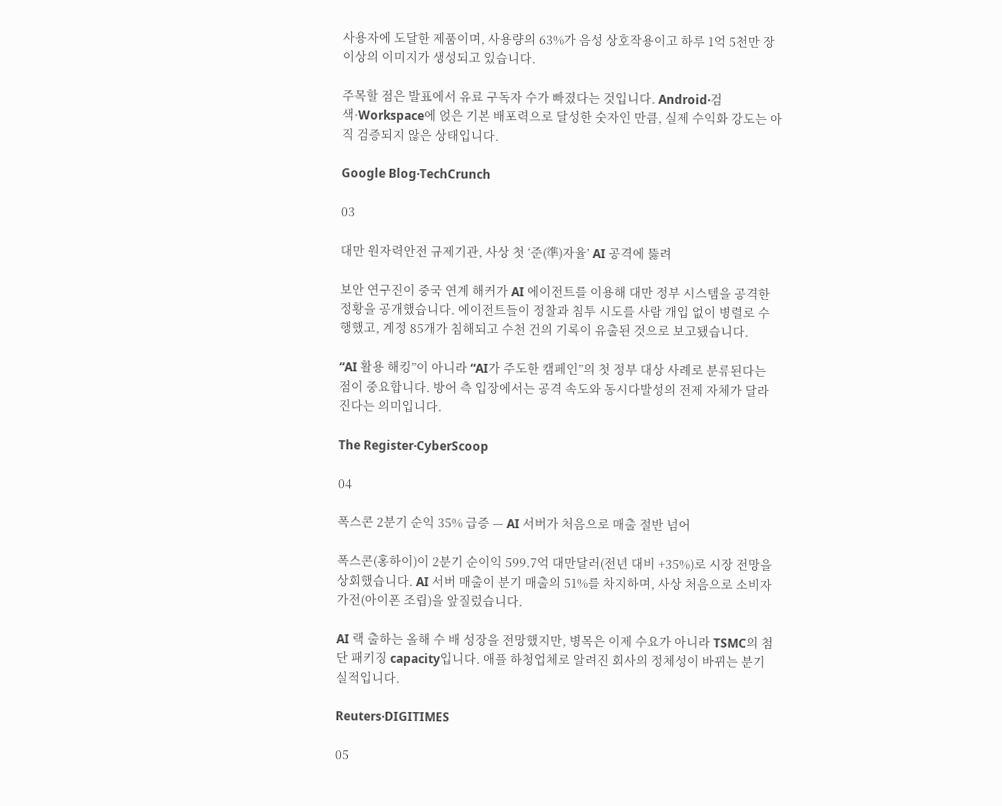사용자에 도달한 제품이며, 사용량의 63%가 음성 상호작용이고 하루 1억 5천만 장 이상의 이미지가 생성되고 있습니다.

주목할 점은 발표에서 유료 구독자 수가 빠졌다는 것입니다. Android·검색·Workspace에 얹은 기본 배포력으로 달성한 숫자인 만큼, 실제 수익화 강도는 아직 검증되지 않은 상태입니다.

Google Blog·TechCrunch

03

대만 원자력안전 규제기관, 사상 첫 ‘준(準)자율’ AI 공격에 뚫려

보안 연구진이 중국 연계 해커가 AI 에이전트를 이용해 대만 정부 시스템을 공격한 정황을 공개했습니다. 에이전트들이 정찰과 침투 시도를 사람 개입 없이 병렬로 수행했고, 계정 85개가 침해되고 수천 건의 기록이 유출된 것으로 보고됐습니다.

“AI 활용 해킹”이 아니라 “AI가 주도한 캠페인”의 첫 정부 대상 사례로 분류된다는 점이 중요합니다. 방어 측 입장에서는 공격 속도와 동시다발성의 전제 자체가 달라진다는 의미입니다.

The Register·CyberScoop

04

폭스콘 2분기 순익 35% 급증 — AI 서버가 처음으로 매출 절반 넘어

폭스콘(홍하이)이 2분기 순이익 599.7억 대만달러(전년 대비 +35%)로 시장 전망을 상회했습니다. AI 서버 매출이 분기 매출의 51%를 차지하며, 사상 처음으로 소비자 가전(아이폰 조립)을 앞질렀습니다.

AI 랙 출하는 올해 수 배 성장을 전망했지만, 병목은 이제 수요가 아니라 TSMC의 첨단 패키징 capacity입니다. 애플 하청업체로 알려진 회사의 정체성이 바뀌는 분기 실적입니다.

Reuters·DIGITIMES

05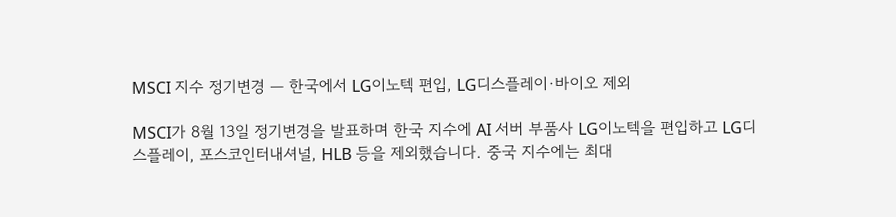MSCI 지수 정기변경 — 한국에서 LG이노텍 편입, LG디스플레이·바이오 제외

MSCI가 8월 13일 정기변경을 발표하며 한국 지수에 AI 서버 부품사 LG이노텍을 편입하고 LG디스플레이, 포스코인터내셔널, HLB 등을 제외했습니다. 중국 지수에는 최대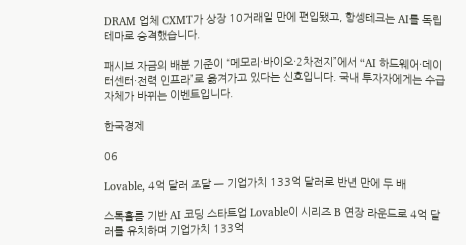DRAM 업체 CXMT가 상장 10거래일 만에 편입됐고, 항셍테크는 AI를 독립 테마로 승격했습니다.

패시브 자금의 배분 기준이 “메모리·바이오·2차전지”에서 “AI 하드웨어·데이터센터·전력 인프라”로 옮겨가고 있다는 신호입니다. 국내 투자자에게는 수급 자체가 바뀌는 이벤트입니다.

한국경제

06

Lovable, 4억 달러 조달 — 기업가치 133억 달러로 반년 만에 두 배

스톡홀름 기반 AI 코딩 스타트업 Lovable이 시리즈 B 연장 라운드로 4억 달러를 유치하며 기업가치 133억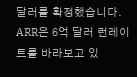달러를 확정했습니다. ARR은 6억 달러 런레이트를 바라보고 있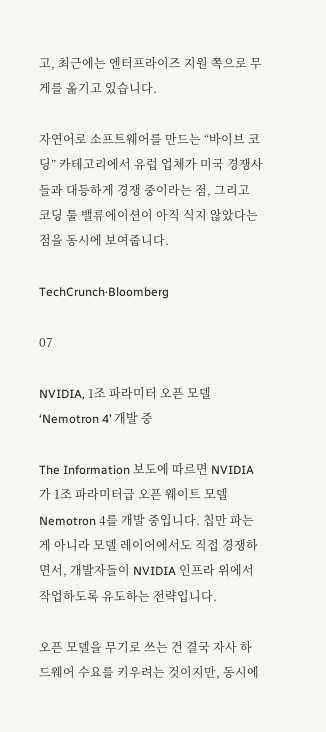고, 최근에는 엔터프라이즈 지원 쪽으로 무게를 옮기고 있습니다.

자연어로 소프트웨어를 만드는 “바이브 코딩” 카테고리에서 유럽 업체가 미국 경쟁사들과 대등하게 경쟁 중이라는 점, 그리고 코딩 툴 밸류에이션이 아직 식지 않았다는 점을 동시에 보여줍니다.

TechCrunch·Bloomberg

07

NVIDIA, 1조 파라미터 오픈 모델 ‘Nemotron 4’ 개발 중

The Information 보도에 따르면 NVIDIA가 1조 파라미터급 오픈 웨이트 모델 Nemotron 4를 개발 중입니다. 칩만 파는 게 아니라 모델 레이어에서도 직접 경쟁하면서, 개발자들이 NVIDIA 인프라 위에서 작업하도록 유도하는 전략입니다.

오픈 모델을 무기로 쓰는 건 결국 자사 하드웨어 수요를 키우려는 것이지만, 동시에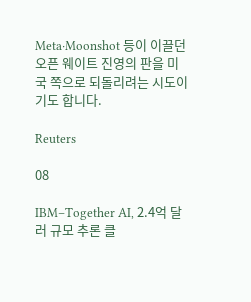Meta·Moonshot 등이 이끌던 오픈 웨이트 진영의 판을 미국 쪽으로 되돌리려는 시도이기도 합니다.

Reuters

08

IBM–Together AI, 2.4억 달러 규모 추론 클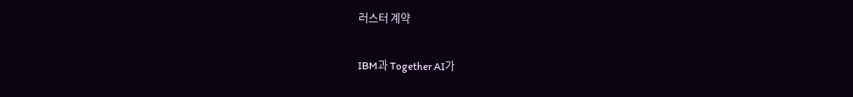러스터 계약

IBM과 Together AI가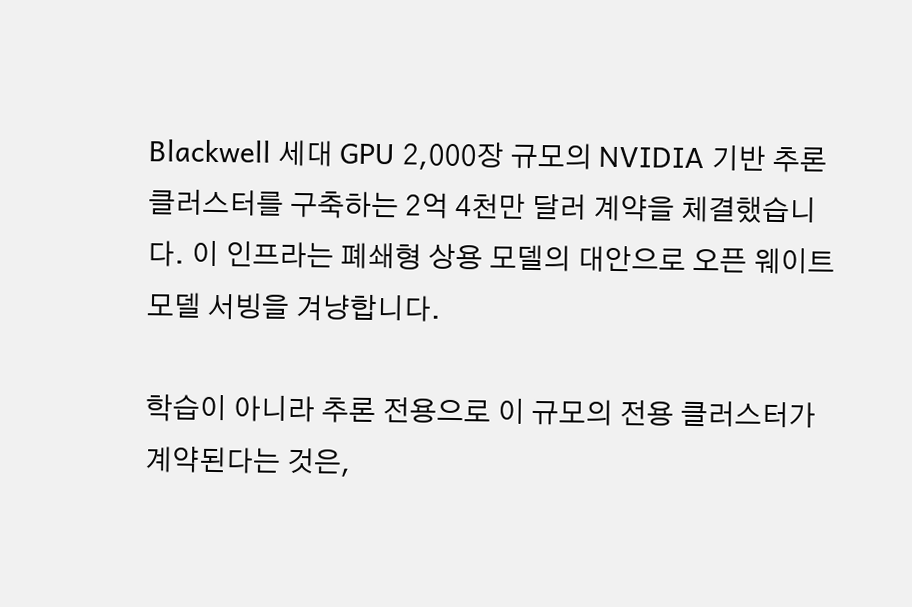Blackwell 세대 GPU 2,000장 규모의 NVIDIA 기반 추론 클러스터를 구축하는 2억 4천만 달러 계약을 체결했습니다. 이 인프라는 폐쇄형 상용 모델의 대안으로 오픈 웨이트 모델 서빙을 겨냥합니다.

학습이 아니라 추론 전용으로 이 규모의 전용 클러스터가 계약된다는 것은,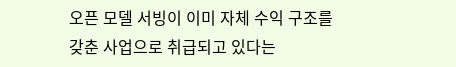오픈 모델 서빙이 이미 자체 수익 구조를 갖춘 사업으로 취급되고 있다는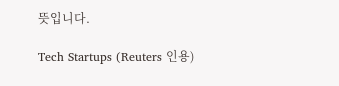뜻입니다.

Tech Startups (Reuters 인용)